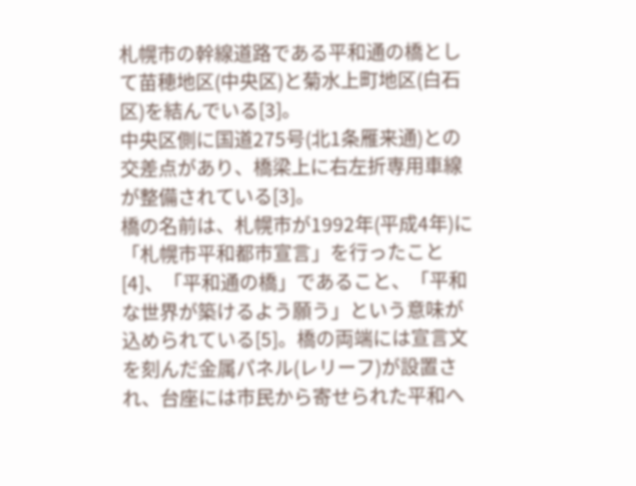札幌市の幹線道路である平和通の橋として苗穂地区(中央区)と菊水上町地区(白石区)を結んでいる[3]。
中央区側に国道275号(北1条雁来通)との交差点があり、橋梁上に右左折専用車線が整備されている[3]。
橋の名前は、札幌市が1992年(平成4年)に「札幌市平和都市宣言」を行ったこと[4]、「平和通の橋」であること、「平和な世界が築けるよう願う」という意味が込められている[5]。橋の両端には宣言文を刻んだ金属パネル(レリーフ)が設置され、台座には市民から寄せられた平和へ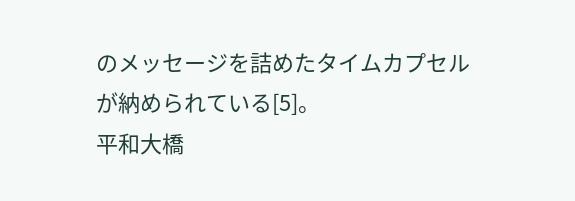のメッセージを詰めたタイムカプセルが納められている[5]。
平和大橋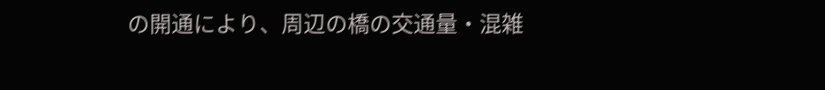の開通により、周辺の橋の交通量・混雑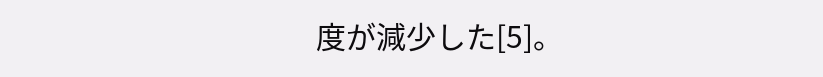度が減少した[5]。